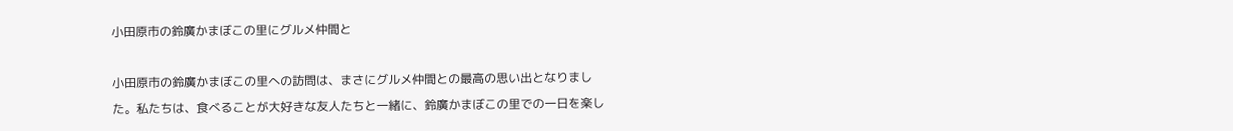小田原市の鈴廣かまぼこの里にグルメ仲間と

小田原市の鈴廣かまぼこの里への訪問は、まさにグルメ仲間との最高の思い出となりました。私たちは、食べることが大好きな友人たちと一緒に、鈴廣かまぼこの里での一日を楽し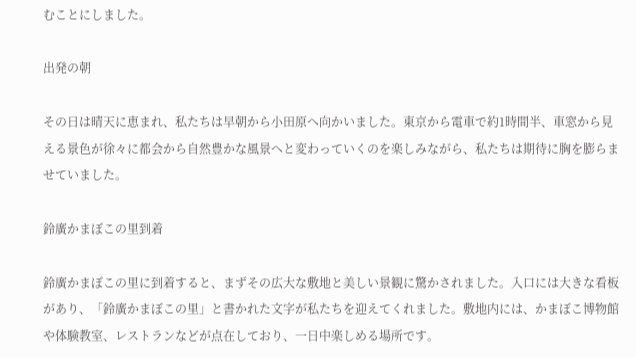むことにしました。

出発の朝

その日は晴天に恵まれ、私たちは早朝から小田原へ向かいました。東京から電車で約1時間半、車窓から見える景色が徐々に都会から自然豊かな風景へと変わっていくのを楽しみながら、私たちは期待に胸を膨らませていました。

鈴廣かまぼこの里到着

鈴廣かまぼこの里に到着すると、まずその広大な敷地と美しい景観に驚かされました。入口には大きな看板があり、「鈴廣かまぼこの里」と書かれた文字が私たちを迎えてくれました。敷地内には、かまぼこ博物館や体験教室、レストランなどが点在しており、一日中楽しめる場所です。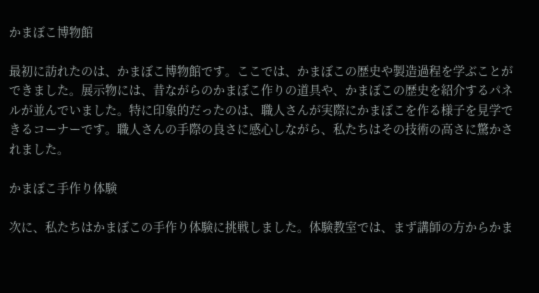かまぼこ博物館

最初に訪れたのは、かまぼこ博物館です。ここでは、かまぼこの歴史や製造過程を学ぶことができました。展示物には、昔ながらのかまぼこ作りの道具や、かまぼこの歴史を紹介するパネルが並んでいました。特に印象的だったのは、職人さんが実際にかまぼこを作る様子を見学できるコーナーです。職人さんの手際の良さに感心しながら、私たちはその技術の高さに驚かされました。

かまぼこ手作り体験

次に、私たちはかまぼこの手作り体験に挑戦しました。体験教室では、まず講師の方からかま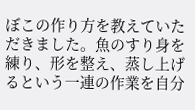ぼこの作り方を教えていただきました。魚のすり身を練り、形を整え、蒸し上げるという一連の作業を自分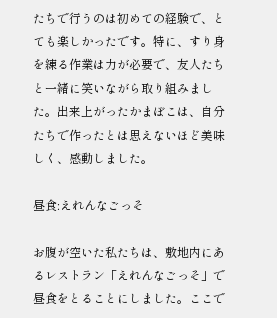たちで行うのは初めての経験で、とても楽しかったです。特に、すり身を練る作業は力が必要で、友人たちと一緒に笑いながら取り組みました。出来上がったかまぼこは、自分たちで作ったとは思えないほど美味しく、感動しました。

昼食:えれんなごっそ

お腹が空いた私たちは、敷地内にあるレストラン「えれんなごっそ」で昼食をとることにしました。ここで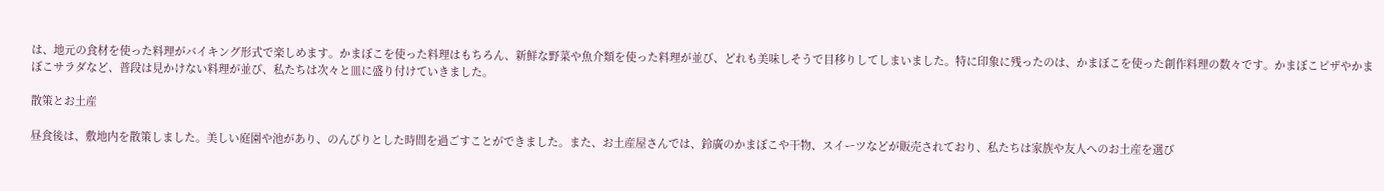は、地元の食材を使った料理がバイキング形式で楽しめます。かまぼこを使った料理はもちろん、新鮮な野菜や魚介類を使った料理が並び、どれも美味しそうで目移りしてしまいました。特に印象に残ったのは、かまぼこを使った創作料理の数々です。かまぼこピザやかまぼこサラダなど、普段は見かけない料理が並び、私たちは次々と皿に盛り付けていきました。

散策とお土産

昼食後は、敷地内を散策しました。美しい庭園や池があり、のんびりとした時間を過ごすことができました。また、お土産屋さんでは、鈴廣のかまぼこや干物、スイーツなどが販売されており、私たちは家族や友人へのお土産を選び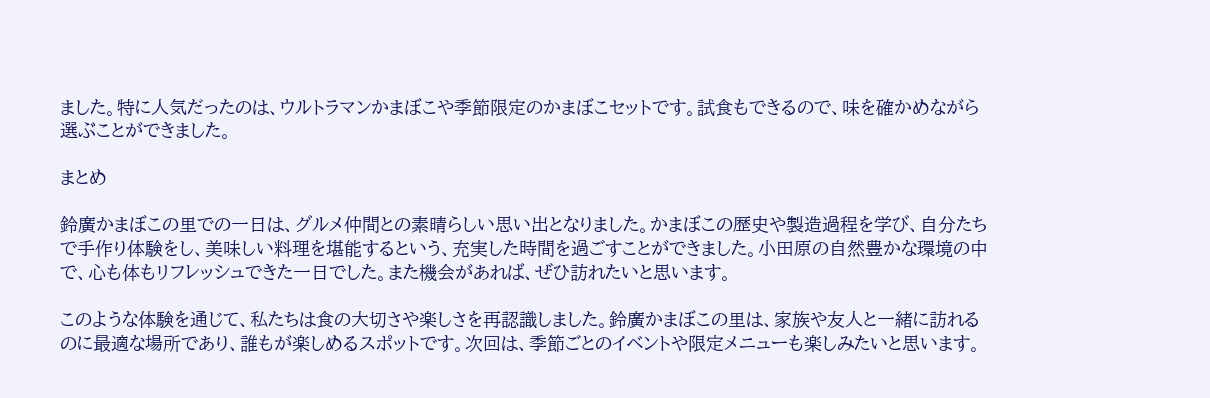ました。特に人気だったのは、ウルトラマンかまぼこや季節限定のかまぼこセットです。試食もできるので、味を確かめながら選ぶことができました。

まとめ

鈴廣かまぼこの里での一日は、グルメ仲間との素晴らしい思い出となりました。かまぼこの歴史や製造過程を学び、自分たちで手作り体験をし、美味しい料理を堪能するという、充実した時間を過ごすことができました。小田原の自然豊かな環境の中で、心も体もリフレッシュできた一日でした。また機会があれば、ぜひ訪れたいと思います。

このような体験を通じて、私たちは食の大切さや楽しさを再認識しました。鈴廣かまぼこの里は、家族や友人と一緒に訪れるのに最適な場所であり、誰もが楽しめるスポットです。次回は、季節ごとのイベントや限定メニューも楽しみたいと思います。